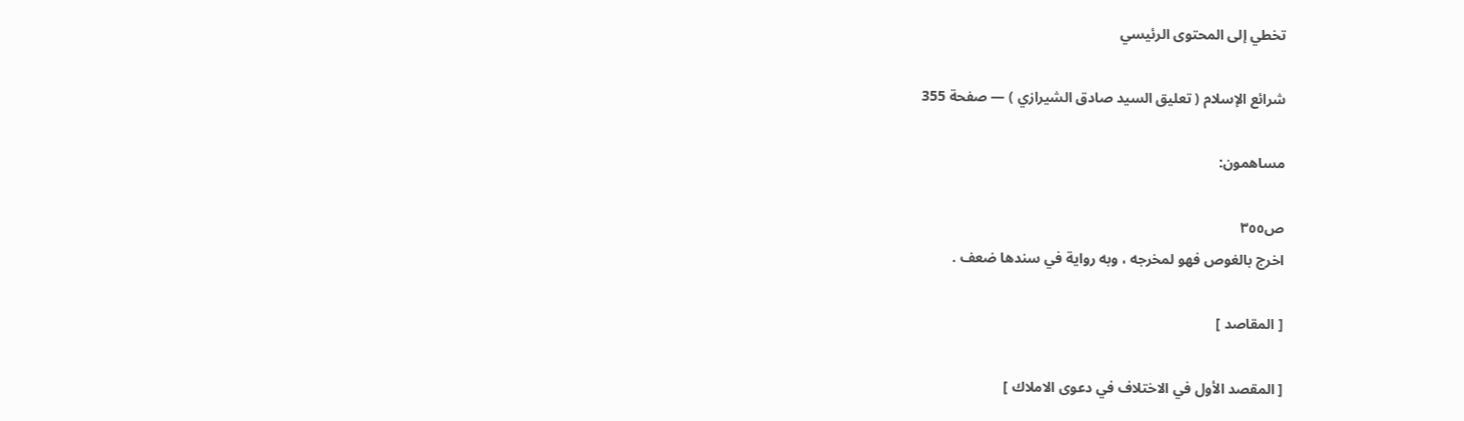تخطي إلى المحتوى الرئيسي

شرائع الإسلام ( تعليق السيد صادق الشيرازي ) — صفحة 355

مساهمون:

ص٣٥٥
اخرج بالغوص فهو لمخرجه ، وبه رواية في سندها ضعف .

[ المقاصد ]

[ المقصد الأول في الاختلاف في دعوى الاملاك ]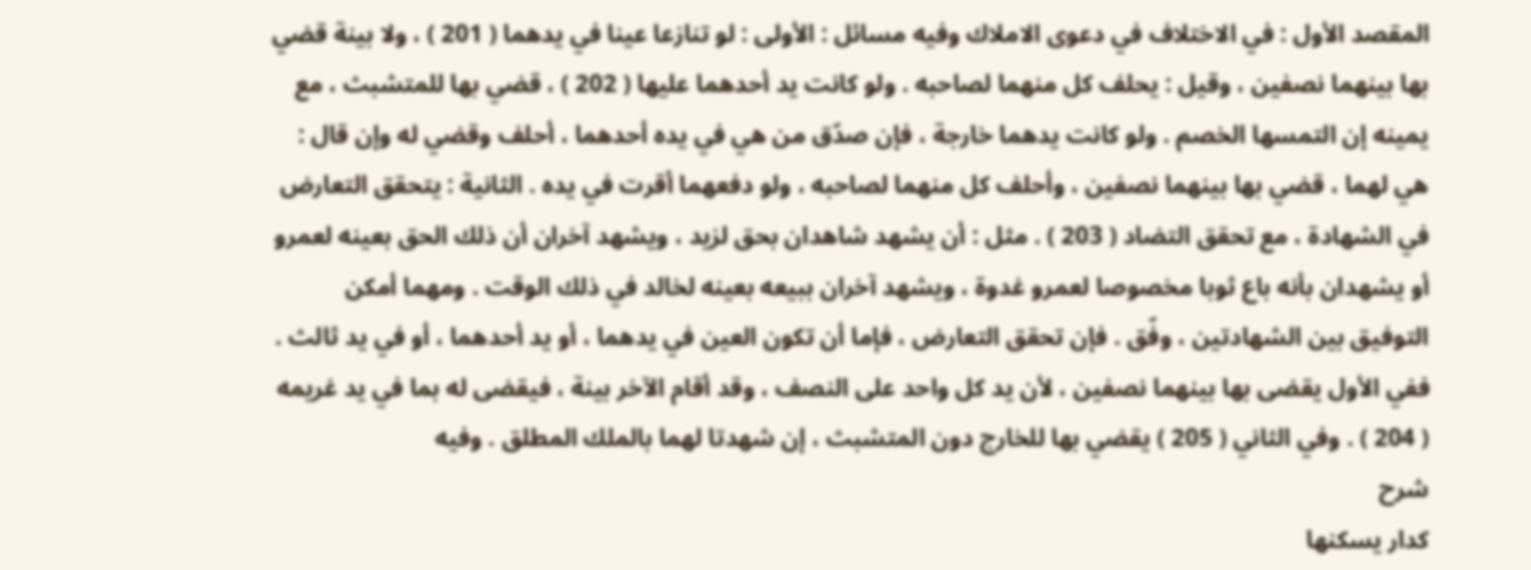المقصد الأول : في الاختلاف في دعوى الاملاك وفيه مسائل : الأولى : لو تنازعا عينا في يدهما ( 201 ) ، ولا بينة قضي بها بينهما نصفين ، وقيل : يحلف كل منهما لصاحبه . ولو كانت يد أحدهما عليها ( 202 ) ، قضي بها للمتشبث ، مع يمينه إن التمسها الخصم . ولو كانت يدهما خارجة ، فإن صدّق من هي في يده أحدهما ، أحلف وقضي له وإن قال : هي لهما ، قضي بها بينهما نصفين ، وأحلف كل منهما لصاحبه ، ولو دفعهما أقرت في يده . الثانية : يتحقق التعارض في الشهادة ، مع تحقق التضاد ( 203 ) . مثل : أن يشهد شاهدان بحق لزيد ، ويشهد آخران أن ذلك الحق بعينه لعمرو أو يشهدان بأنه باع ثوبا مخصوصا لعمرو غدوة ، ويشهد آخران ببيعه بعينه لخالد في ذلك الوقت . ومهما أمكن التوفيق بين الشهادتين ، وفّق . فإن تحقق التعارض ، فإما أن تكون العين في يدهما ، أو يد أحدهما ، أو في يد ثالث . ففي الأول يقضى بها بينهما نصفين ، لأن يد كل واحد على النصف ، وقد أقام الآخر بينة ، فيقضى له بما في يد غريمه ( 204 ) . وفي الثاني ( 205 ) يقضي بها للخارج دون المتشبث ، إن شهدتا لهما بالملك المطلق . وفيه
شرح
كدار يسكنها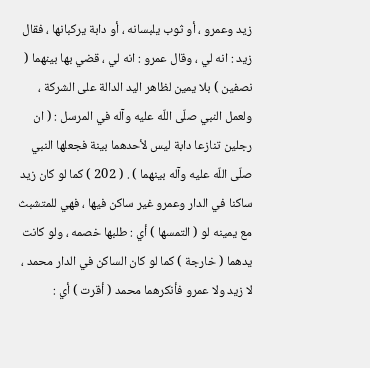زيد وعمرو ، أو ثوب يلبسانه ، أو دابة يركبانها ، فقال زيد : انه لي ، وقال عمرو : انه لي ، قضي بها بينهما ( نصفين ) بلا يمين لظاهر اليد الدالة على الشركة ، ولعمل النبي صلّى اللّه عليه وآله في المرسل : ( ان رجلين تنازعا دابة ليس لأحدهما بينة فجعلها النبي صلّى اللّه عليه وآله بينهما ) . ( 202 ) كما لو كان زيد ساكنا في الدار وعمرو غير ساكن فيها ، فهي للمتشبث مع يمينه لو ( التمسها ) أي : طلبها خصمه ، ولو كانت يدهما ( خارجة ) كما لو كان الساكن في الدار محمد ، لا زيد ولا عمرو فأنكرهما محمد ( أقرت ) أي :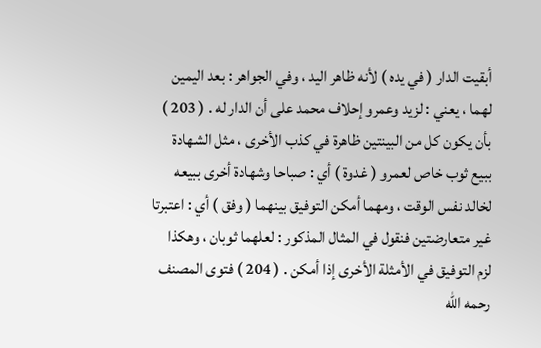أبقيت الدار ( في يده ) لأنه ظاهر اليد ، وفي الجواهر : بعد اليمين لهما ، يعني : لزيد وعمرو إحلاف محمد على أن الدار له . ( 203 ) بأن يكون كل من البينتين ظاهرة في كذب الأخرى ، مثل الشهادة ببيع ثوب خاص لعمرو ( غدوة ) أي : صباحا وشهادة أخرى ببيعه لخالد نفس الوقت ، ومهما أمكن التوفيق بينهما ( وفق ) أي : اعتبرتا غير متعارضتين فنقول في المثال المذكور : لعلهما ثوبان ، وهكذا لزم التوفيق في الأمثلة الأخرى إذا أمكن . ( 204 ) فتوى المصنف رحمه اللّه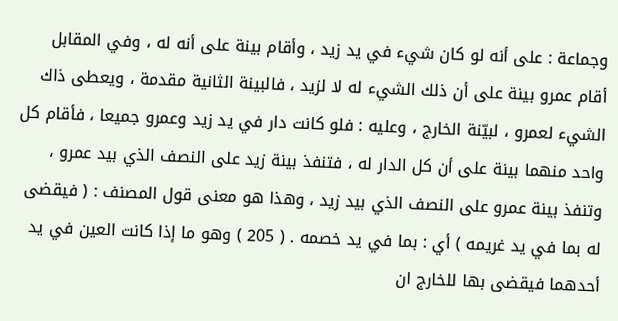وجماعة : على أنه لو كان شيء في يد زيد ، وأقام بينة على أنه له ، وفي المقابل أقام عمرو بينة على أن ذلك الشيء له لا لزيد ، فالبينة الثانية مقدمة ، ويعطى ذاك الشيء لعمرو ، لبيّنة الخارج ، وعليه : فلو كانت دار في يد زيد وعمرو جميعا ، فأقام كل واحد منهما بينة على أن كل الدار له ، فتنفذ بينة زيد على النصف الذي بيد عمرو ، وتنفذ بينة عمرو على النصف الذي بيد زيد ، وهذا هو معنى قول المصنف : ( فيقضى له بما في يد غريمه ) أي : بما في يد خصمه . ( 205 ) وهو ما إذا كانت العين في يد أحدهما فيقضى بها للخارج ان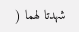شهدتا لهما (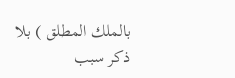بالملك المطلق ) بلا ذكر سبب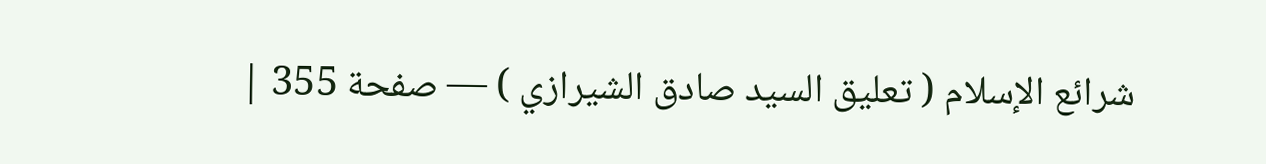شرائع الإسلام ( تعليق السيد صادق الشيرازي ) — صفحة 355 |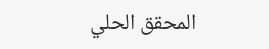المحقق الحلي